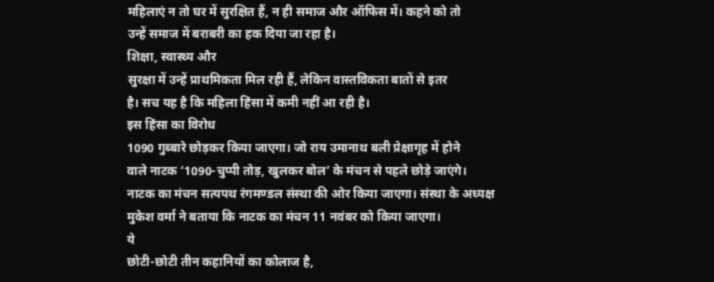महिलाएं न तो घर में सुरक्षित हैं, न ही समाज और ऑफिस में। कहने को तो
उन्हें समाज में बराबरी का हक दिया जा रहा है।
शिक्षा, स्वास्थ्य और
सुरक्षा में उन्हें प्राथमिकता मिल रही हैं, लेकिन वास्तविकता बातों से इतर
है। सच यह है कि महिला हिंसा में कमी नहीं आ रही है।
इस हिंसा का विरोध
1090 गुब्बारे छोड़कर किया जाएगा। जो राय उमानाथ बली प्रेक्षागृह में होने
वाले नाटक ‘1090-चुप्पी तोड़, खुलकर बोल’ के मंचन से पहले छोड़े जाएंगे।
नाटक का मंचन सत्यपथ रंगमण्डल संस्था की ओर किया जाएगा। संस्था के अध्यक्ष
मुकेश वर्मा ने बताया कि नाटक का मंचन 11 नवंबर को किया जाएगा।
ये
छोटी-छोटी तीन कहानियों का कोलाज है,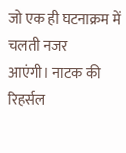जो एक ही घटनाक्रम में चलती नजर
आएंगी। नाटक की रिहर्सल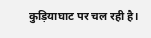कुड़ियाघाट पर चल रही है।